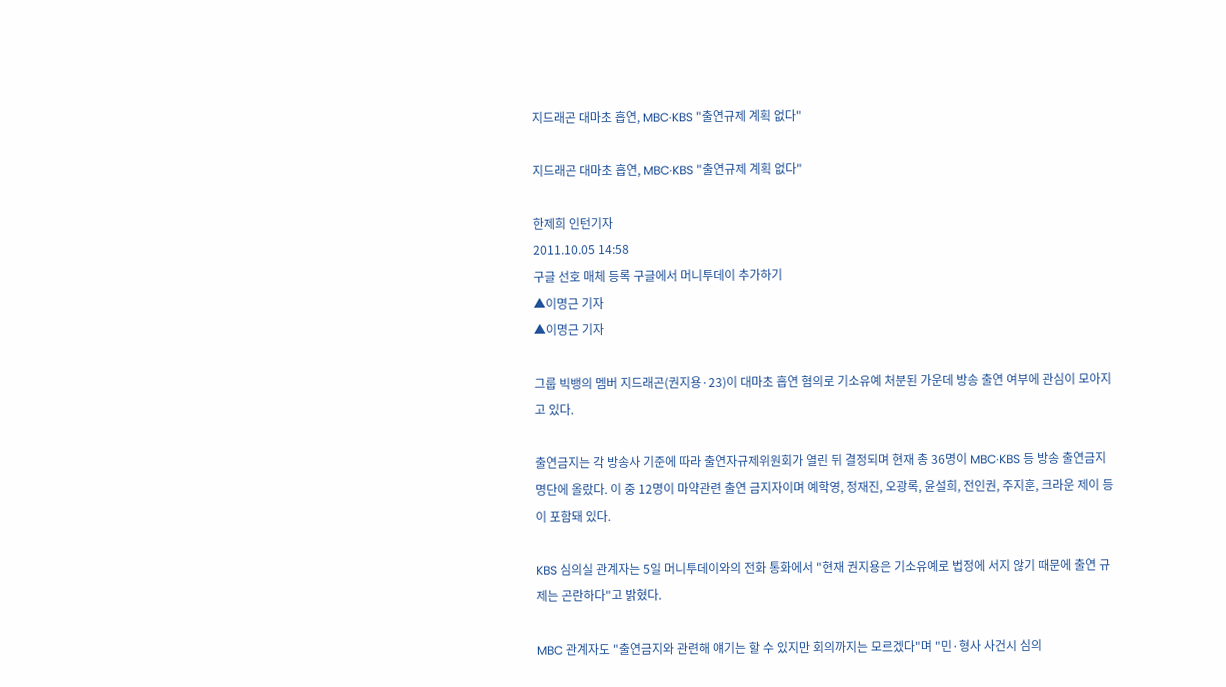지드래곤 대마초 흡연, MBC·KBS "출연규제 계획 없다"

지드래곤 대마초 흡연, MBC·KBS "출연규제 계획 없다"

한제희 인턴기자
2011.10.05 14:58
구글 선호 매체 등록 구글에서 머니투데이 추가하기
▲이명근 기자
▲이명근 기자

그룹 빅뱅의 멤버 지드래곤(권지용·23)이 대마초 흡연 혐의로 기소유예 처분된 가운데 방송 출연 여부에 관심이 모아지고 있다.

출연금지는 각 방송사 기준에 따라 출연자규제위원회가 열린 뒤 결정되며 현재 총 36명이 MBC·KBS 등 방송 출연금지 명단에 올랐다. 이 중 12명이 마약관련 출연 금지자이며 예학영, 정재진, 오광록, 윤설희, 전인권, 주지훈, 크라운 제이 등이 포함돼 있다.

KBS 심의실 관계자는 5일 머니투데이와의 전화 통화에서 "현재 권지용은 기소유예로 법정에 서지 않기 때문에 출연 규제는 곤란하다"고 밝혔다.

MBC 관계자도 "출연금지와 관련해 얘기는 할 수 있지만 회의까지는 모르겠다"며 "민·형사 사건시 심의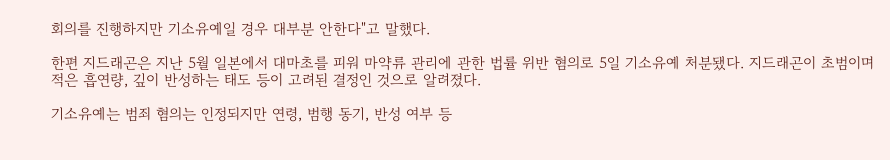회의를 진행하지만 기소유예일 경우 대부분 안한다"고 말했다.

한편 지드래곤은 지난 5월 일본에서 대마초를 피워 마약류 관리에 관한 법률 위반 혐의로 5일 기소유예 처분됐다. 지드래곤이 초범이며 적은 흡연량, 깊이 반성하는 태도 등이 고려된 결정인 것으로 알려졌다.

기소유예는 범죄 혐의는 인정되지만 연령, 범행 동기, 반성 여부 등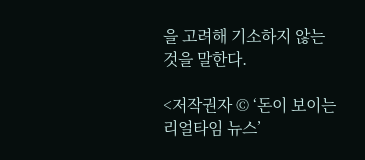을 고려해 기소하지 않는 것을 말한다.

<저작권자 © ‘돈이 보이는 리얼타임 뉴스’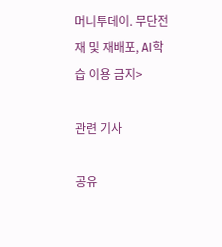머니투데이. 무단전재 및 재배포, AI학습 이용 금지>

관련 기사

공유